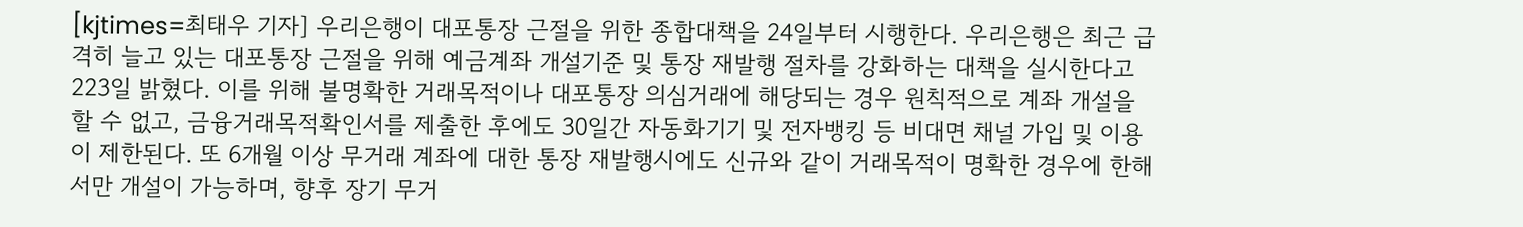[kjtimes=최태우 기자] 우리은행이 대포통장 근절을 위한 종합대책을 24일부터 시행한다. 우리은행은 최근 급격히 늘고 있는 대포통장 근절을 위해 예금계좌 개설기준 및 통장 재발행 절차를 강화하는 대책을 실시한다고 223일 밝혔다. 이를 위해 불명확한 거래목적이나 대포통장 의심거래에 해당되는 경우 원칙적으로 계좌 개설을 할 수 없고, 금융거래목적확인서를 제출한 후에도 30일간 자동화기기 및 전자뱅킹 등 비대면 채널 가입 및 이용이 제한된다. 또 6개월 이상 무거래 계좌에 대한 통장 재발행시에도 신규와 같이 거래목적이 명확한 경우에 한해서만 개설이 가능하며, 향후 장기 무거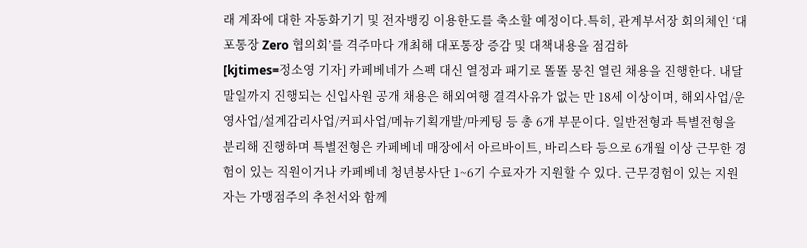래 계좌에 대한 자동화기기 및 전자뱅킹 이용한도를 축소할 예정이다.특히, 관계부서장 회의체인 ‘대포통장 Zero 협의회’를 격주마다 개최해 대포통장 증감 및 대책내용을 점검하
[kjtimes=정소영 기자] 카페베네가 스펙 대신 열정과 패기로 똘똘 뭉친 열린 채용을 진행한다. 내달 말일까지 진행되는 신입사원 공개 채용은 해외여행 결격사유가 없는 만 18세 이상이며, 해외사업/운영사업/설계감리사업/커피사업/메뉴기획개발/마케팅 등 총 6개 부문이다. 일반전형과 특별전형을 분리해 진행하며 특별전형은 카페베네 매장에서 아르바이트, 바리스타 등으로 6개월 이상 근무한 경험이 있는 직원이거나 카페베네 청년봉사단 1~6기 수료자가 지원할 수 있다. 근무경험이 있는 지원자는 가맹점주의 추천서와 함께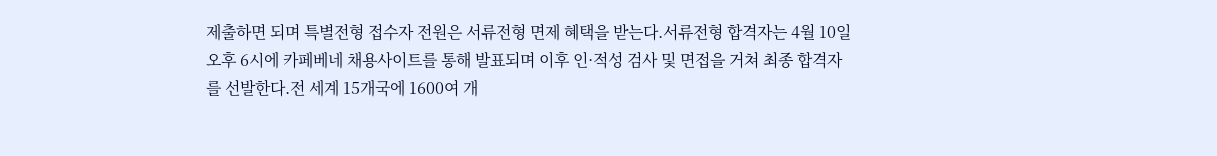제출하면 되며 특별전형 접수자 전원은 서류전형 면제 혜택을 받는다.서류전형 합격자는 4월 10일 오후 6시에 카페베네 채용사이트를 통해 발표되며 이후 인·적성 검사 및 면접을 거쳐 최종 합격자를 선발한다.전 세계 15개국에 1600여 개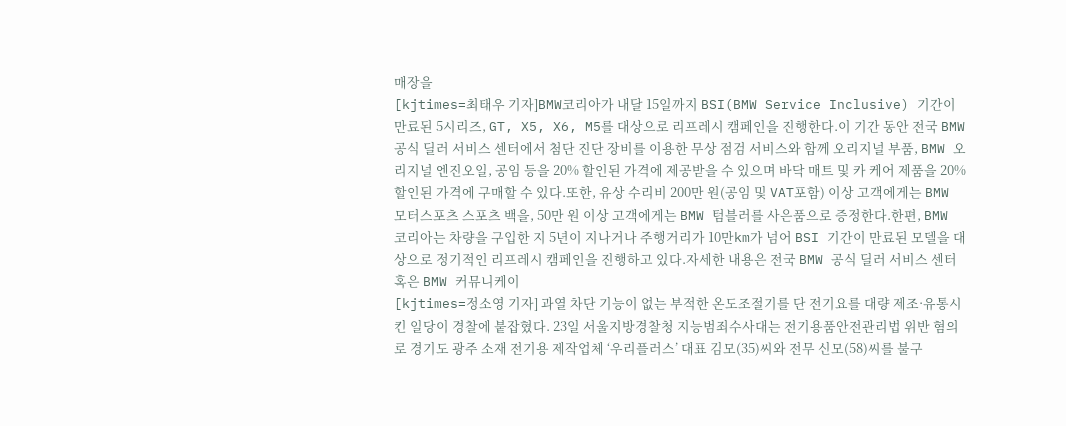매장을
[kjtimes=최태우 기자]BMW코리아가 내달 15일까지 BSI(BMW Service Inclusive) 기간이 만료된 5시리즈, GT, X5, X6, M5를 대상으로 리프레시 캠페인을 진행한다.이 기간 동안 전국 BMW 공식 딜러 서비스 센터에서 첨단 진단 장비를 이용한 무상 점검 서비스와 함께 오리지널 부품, BMW 오리지널 엔진오일, 공임 등을 20% 할인된 가격에 제공받을 수 있으며 바닥 매트 및 카 케어 제품을 20% 할인된 가격에 구매할 수 있다.또한, 유상 수리비 200만 원(공임 및 VAT포함) 이상 고객에게는 BMW 모터스포츠 스포츠 백을, 50만 원 이상 고객에게는 BMW 텀블러를 사은품으로 증정한다.한편, BMW 코리아는 차량을 구입한 지 5년이 지나거나 주행거리가 10만km가 넘어 BSI 기간이 만료된 모델을 대상으로 정기적인 리프레시 캠페인을 진행하고 있다.자세한 내용은 전국 BMW 공식 딜러 서비스 센터 혹은 BMW 커뮤니케이
[kjtimes=정소영 기자] 과열 차단 기능이 없는 부적한 온도조절기를 단 전기요를 대량 제조·유통시킨 일당이 경찰에 붙잡혔다. 23일 서울지방경찰청 지능범죄수사대는 전기용품안전관리법 위반 혐의로 경기도 광주 소재 전기용 제작업체 ‘우리플러스’ 대표 김모(35)씨와 전무 신모(58)씨를 불구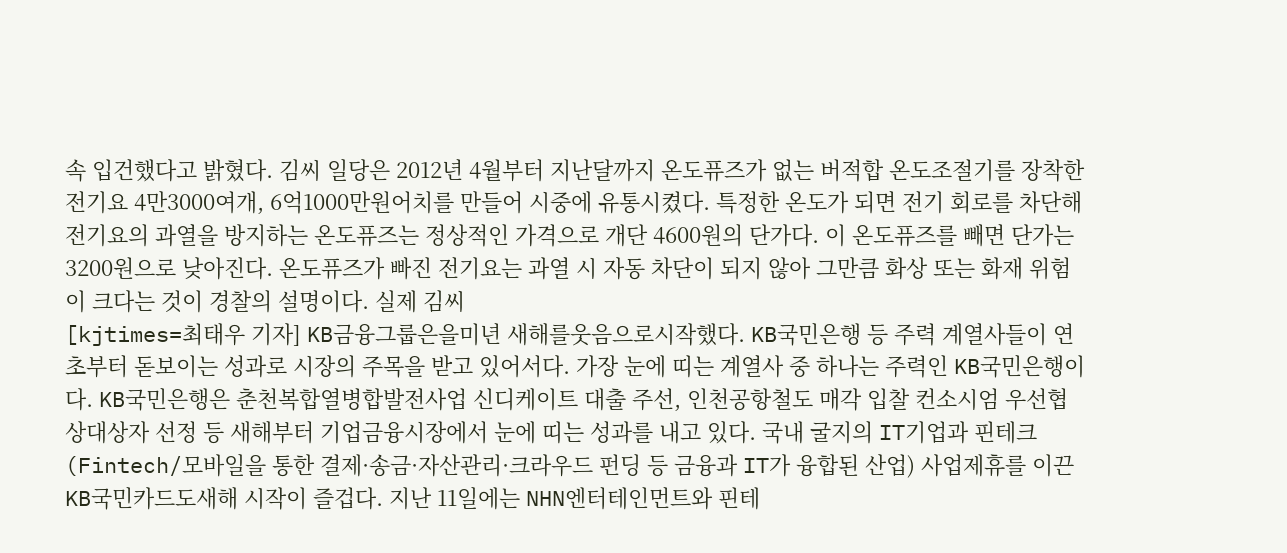속 입건했다고 밝혔다. 김씨 일당은 2012년 4월부터 지난달까지 온도퓨즈가 없는 버적합 온도조절기를 장착한 전기요 4만3000여개, 6억1000만원어치를 만들어 시중에 유통시켰다. 특정한 온도가 되면 전기 회로를 차단해 전기요의 과열을 방지하는 온도퓨즈는 정상적인 가격으로 개단 4600원의 단가다. 이 온도퓨즈를 빼면 단가는 3200원으로 낮아진다. 온도퓨즈가 빠진 전기요는 과열 시 자동 차단이 되지 않아 그만큼 화상 또는 화재 위험이 크다는 것이 경찰의 설명이다. 실제 김씨
[kjtimes=최태우 기자] KB금융그룹은을미년 새해를웃음으로시작했다. KB국민은행 등 주력 계열사들이 연초부터 돋보이는 성과로 시장의 주목을 받고 있어서다. 가장 눈에 띠는 계열사 중 하나는 주력인 KB국민은행이다. KB국민은행은 춘천복합열병합발전사업 신디케이트 대출 주선, 인천공항철도 매각 입찰 컨소시엄 우선협상대상자 선정 등 새해부터 기업금융시장에서 눈에 띠는 성과를 내고 있다. 국내 굴지의 IT기업과 핀테크(Fintech/모바일을 통한 결제·송금·자산관리·크라우드 펀딩 등 금융과 IT가 융합된 산업) 사업제휴를 이끈 KB국민카드도새해 시작이 즐겁다. 지난 11일에는 NHN엔터테인먼트와 핀테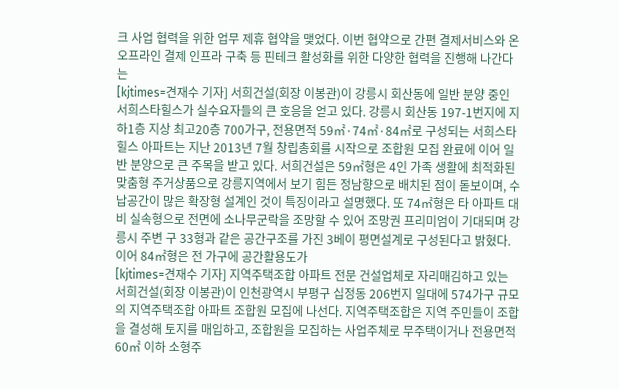크 사업 협력을 위한 업무 제휴 협약을 맺었다. 이번 협약으로 간편 결제서비스와 온오프라인 결제 인프라 구축 등 핀테크 활성화를 위한 다양한 협력을 진행해 나간다는
[kjtimes=견재수 기자] 서희건설(회장 이봉관)이 강릉시 회산동에 일반 분양 중인 서희스타힐스가 실수요자들의 큰 호응을 얻고 있다. 강릉시 회산동 197-1번지에 지하1층 지상 최고20층 700가구, 전용면적 59㎡·74㎡·84㎡로 구성되는 서희스타힐스 아파트는 지난 2013년 7월 창립총회를 시작으로 조합원 모집 완료에 이어 일반 분양으로 큰 주목을 받고 있다. 서희건설은 59㎡형은 4인 가족 생활에 최적화된 맞춤형 주거상품으로 강릉지역에서 보기 힘든 정남향으로 배치된 점이 돋보이며, 수납공간이 많은 확장형 설계인 것이 특징이라고 설명했다. 또 74㎡형은 타 아파트 대비 실속형으로 전면에 소나무군락을 조망할 수 있어 조망권 프리미엄이 기대되며 강릉시 주변 구 33형과 같은 공간구조를 가진 3베이 평면설계로 구성된다고 밝혔다. 이어 84㎡형은 전 가구에 공간활용도가
[kjtimes=견재수 기자] 지역주택조합 아파트 전문 건설업체로 자리매김하고 있는 서희건설(회장 이봉관)이 인천광역시 부평구 십정동 206번지 일대에 574가구 규모의 지역주택조합 아파트 조합원 모집에 나선다. 지역주택조합은 지역 주민들이 조합을 결성해 토지를 매입하고, 조합원을 모집하는 사업주체로 무주택이거나 전용면적 60㎡ 이하 소형주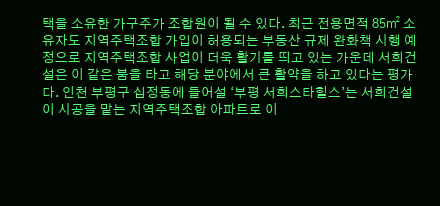택을 소유한 가구주가 조합원이 될 수 있다. 최근 전용면적 85㎡ 소유자도 지역주택조합 가입이 허용되는 부동산 규제 완화책 시행 예정으로 지역주택조합 사업이 더욱 활기를 띄고 있는 가운데 서희건설은 이 같은 붐을 타고 해당 분야에서 큰 활약을 하고 있다는 평가다. 인천 부평구 십정동에 들어설 ‘부평 서희스타힐스’는 서희건설이 시공을 맡는 지역주택조합 아파트로 이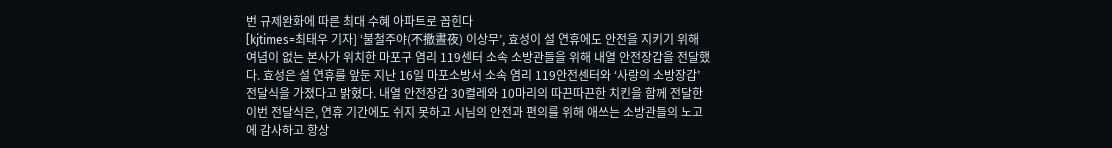번 규제완화에 따른 최대 수혜 아파트로 꼽힌다
[kjtimes=최태우 기자] ‘불철주야(不撤晝夜) 이상무’, 효성이 설 연휴에도 안전을 지키기 위해 여념이 없는 본사가 위치한 마포구 염리 119센터 소속 소방관들을 위해 내열 안전장갑을 전달했다. 효성은 설 연휴를 앞둔 지난 16일 마포소방서 소속 염리 119안전센터와 ‘사랑의 소방장갑’ 전달식을 가졌다고 밝혔다. 내열 안전장갑 30켤레와 10마리의 따끈따끈한 치킨을 함께 전달한 이번 전달식은, 연휴 기간에도 쉬지 못하고 시님의 안전과 편의를 위해 애쓰는 소방관들의 노고에 감사하고 항상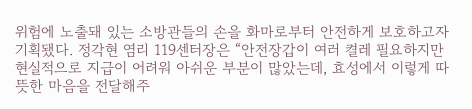위험에 노출돼 있는 소방관들의 손을 화마로부터 안전하게 보호하고자 기획됐다. 정각현 염리 119센터장은 “안전장갑이 여러 켤레 필요하지만 현실적으로 지급이 어려워 아쉬운 부분이 많았는데, 효성에서 이렇게 따뜻한 마음을 전달해주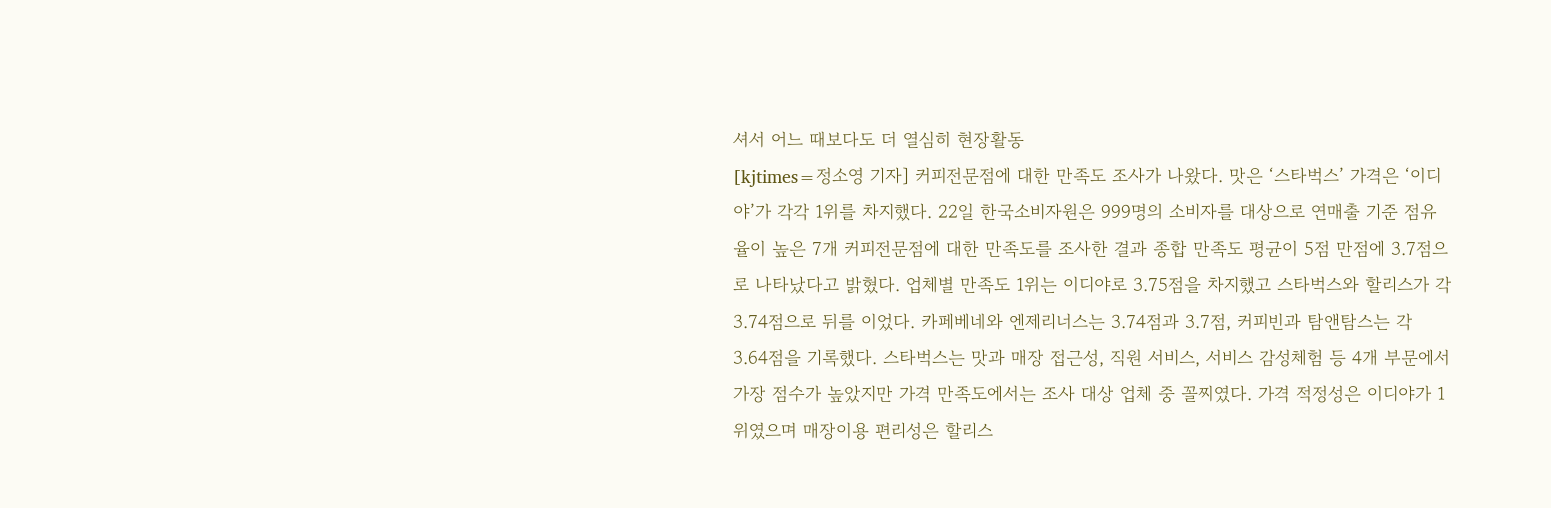셔서 어느 때보다도 더 열심히 현장활동
[kjtimes=정소영 기자] 커피전문점에 대한 만족도 조사가 나왔다. 맛은 ‘스타벅스’ 가격은 ‘이디야’가 각각 1위를 차지했다. 22일 한국소비자원은 999명의 소비자를 대상으로 연매출 기준 점유율이 높은 7개 커피전문점에 대한 만족도를 조사한 결과 종합 만족도 평균이 5점 만점에 3.7점으로 나타났다고 밝혔다. 업체별 만족도 1위는 이디야로 3.75점을 차지했고 스타벅스와 할리스가 각 3.74점으로 뒤를 이었다. 카페베네와 엔제리너스는 3.74점과 3.7점, 커피빈과 탐앤탐스는 각 3.64점을 기록했다. 스타벅스는 맛과 매장 접근성, 직원 서비스, 서비스 감성체험 등 4개 부문에서 가장 점수가 높았지만 가격 만족도에서는 조사 대상 업체 중 꼴찌였다. 가격 적정성은 이디야가 1위였으며 매장이용 편리성은 할리스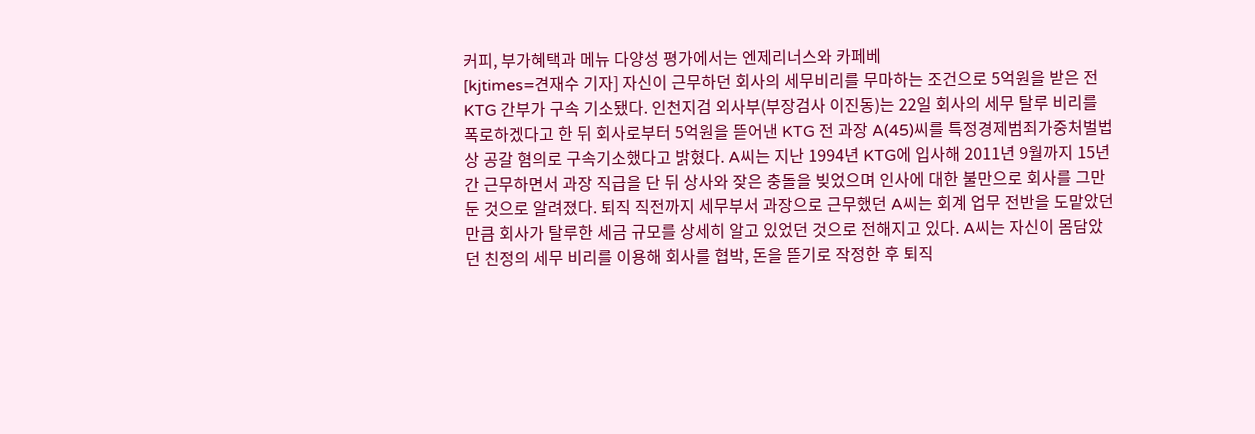커피, 부가혜택과 메뉴 다양성 평가에서는 엔제리너스와 카페베
[kjtimes=견재수 기자] 자신이 근무하던 회사의 세무비리를 무마하는 조건으로 5억원을 받은 전 KTG 간부가 구속 기소됐다. 인천지검 외사부(부장검사 이진동)는 22일 회사의 세무 탈루 비리를 폭로하겠다고 한 뒤 회사로부터 5억원을 뜯어낸 KTG 전 과장 A(45)씨를 특정경제범죄가중처벌법상 공갈 혐의로 구속기소했다고 밝혔다. A씨는 지난 1994년 KTG에 입사해 2011년 9월까지 15년간 근무하면서 과장 직급을 단 뒤 상사와 잦은 충돌을 빚었으며 인사에 대한 불만으로 회사를 그만둔 것으로 알려졌다. 퇴직 직전까지 세무부서 과장으로 근무했던 A씨는 회계 업무 전반을 도맡았던 만큼 회사가 탈루한 세금 규모를 상세히 알고 있었던 것으로 전해지고 있다. A씨는 자신이 몸담았던 친정의 세무 비리를 이용해 회사를 협박, 돈을 뜯기로 작정한 후 퇴직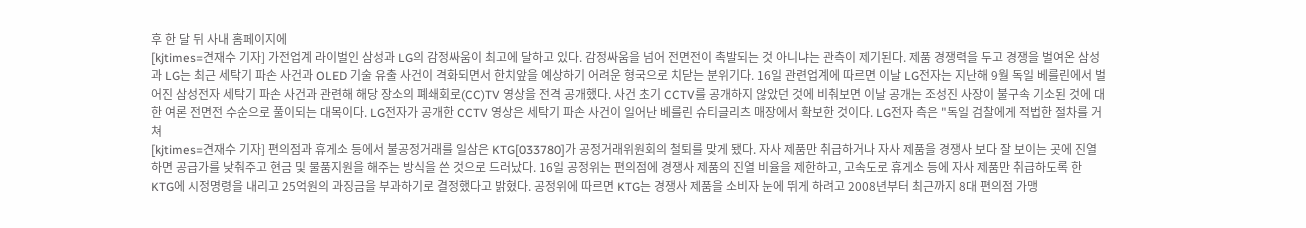후 한 달 뒤 사내 홈페이지에
[kjtimes=견재수 기자] 가전업계 라이벌인 삼성과 LG의 감정싸움이 최고에 달하고 있다. 감정싸움을 넘어 전면전이 촉발되는 것 아니냐는 관측이 제기된다. 제품 경쟁력을 두고 경쟁을 벌여온 삼성과 LG는 최근 세탁기 파손 사건과 OLED 기술 유출 사건이 격화되면서 한치앞을 예상하기 어려운 형국으로 치닫는 분위기다. 16일 관련업계에 따르면 이날 LG전자는 지난해 9월 독일 베를린에서 벌어진 삼성전자 세탁기 파손 사건과 관련해 해당 장소의 폐쇄회로(CC)TV 영상을 전격 공개했다. 사건 초기 CCTV를 공개하지 않았던 것에 비춰보면 이날 공개는 조성진 사장이 불구속 기소된 것에 대한 여론 전면전 수순으로 풀이되는 대목이다. LG전자가 공개한 CCTV 영상은 세탁기 파손 사건이 일어난 베를린 슈티글리츠 매장에서 확보한 것이다. LG전자 측은 "독일 검찰에게 적법한 절차를 거쳐
[kjtimes=견재수 기자] 편의점과 휴게소 등에서 불공정거래를 일삼은 KTG[033780]가 공정거래위원회의 철퇴를 맞게 됐다. 자사 제품만 취급하거나 자사 제품을 경쟁사 보다 잘 보이는 곳에 진열하면 공급가를 낮춰주고 현금 및 물품지원을 해주는 방식을 쓴 것으로 드러났다. 16일 공정위는 편의점에 경쟁사 제품의 진열 비율을 제한하고, 고속도로 휴게소 등에 자사 제품만 취급하도록 한 KTG에 시정명령을 내리고 25억원의 과징금을 부과하기로 결정했다고 밝혔다. 공정위에 따르면 KTG는 경쟁사 제품을 소비자 눈에 뛰게 하려고 2008년부터 최근까지 8대 편의점 가맹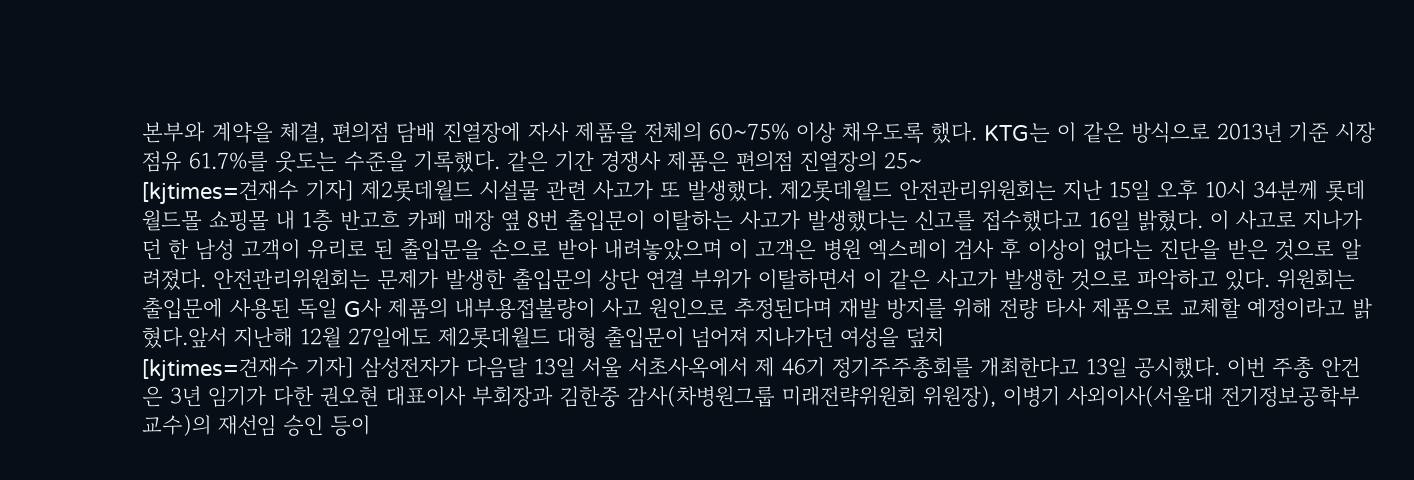본부와 계약을 체결, 편의점 담배 진열장에 자사 제품을 전체의 60~75% 이상 채우도록 했다. KTG는 이 같은 방식으로 2013년 기준 시장점유 61.7%를 웃도는 수준을 기록했다. 같은 기간 경쟁사 제품은 편의점 진열장의 25~
[kjtimes=견재수 기자] 제2롯데월드 시설물 관련 사고가 또 발생했다. 제2롯데월드 안전관리위원회는 지난 15일 오후 10시 34분께 롯데월드몰 쇼핑몰 내 1층 반고흐 카페 매장 옆 8번 출입문이 이탈하는 사고가 발생했다는 신고를 접수했다고 16일 밝혔다. 이 사고로 지나가던 한 남성 고객이 유리로 된 출입문을 손으로 받아 내려놓았으며 이 고객은 병원 엑스레이 검사 후 이상이 없다는 진단을 받은 것으로 알려졌다. 안전관리위원회는 문제가 발생한 출입문의 상단 연결 부위가 이탈하면서 이 같은 사고가 발생한 것으로 파악하고 있다. 위원회는 출입문에 사용된 독일 G사 제품의 내부용접불량이 사고 원인으로 추정된다며 재발 방지를 위해 전량 타사 제품으로 교체할 예정이라고 밝혔다.앞서 지난해 12월 27일에도 제2롯데월드 대형 출입문이 넘어져 지나가던 여성을 덮치
[kjtimes=견재수 기자] 삼성전자가 다음달 13일 서울 서초사옥에서 제 46기 정기주주총회를 개최한다고 13일 공시했다. 이번 주총 안건은 3년 임기가 다한 권오현 대표이사 부회장과 김한중 감사(차병원그룹 미래전략위원회 위원장), 이병기 사외이사(서울대 전기정보공학부 교수)의 재선임 승인 등이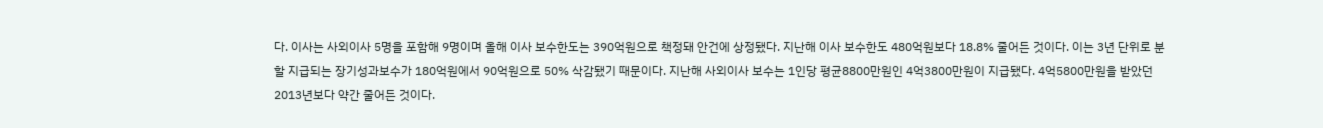다. 이사는 사외이사 5명을 포함해 9명이며 올해 이사 보수한도는 390억원으로 책정돼 안건에 상정됐다. 지난해 이사 보수한도 480억원보다 18.8% 줄어든 것이다. 이는 3년 단위로 분할 지급되는 장기성과보수가 180억원에서 90억원으로 50% 삭감됐기 때문이다. 지난해 사외이사 보수는 1인당 평균8800만원인 4억3800만원이 지급됐다. 4억5800만원을 받았던 2013년보다 약간 줄어든 것이다.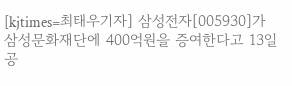[kjtimes=최태우기자] 삼성전자[005930]가 삼성문화재단에 400억원을 증여한다고 13일 공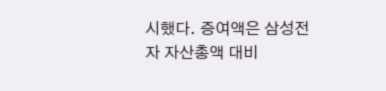시했다. 증여액은 삼성전자 자산총액 대비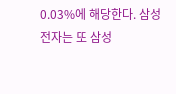0.03%에 해당한다. 삼성전자는 또 삼성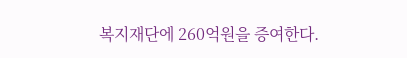복지재단에 260억원을 증여한다.